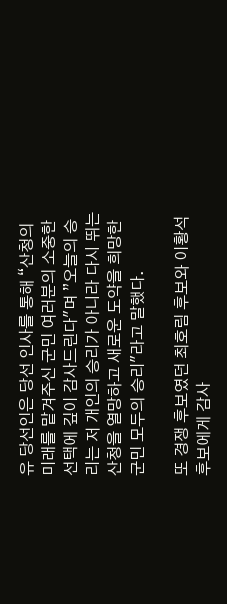유 당선인은 당선 인사를 통해 “산청의 미래를 맡겨주신 군민 여러분의 소중한 선택에 깊이 감사드린다"며 ”오늘의 승리는 저 개인의 승리가 아니라 다시 뛰는 산청을 열망하고 새로운 도약을 희망한 군민 모두의 승리"라고 말했다.

또 경쟁 후보였던 최호림 후보와 이황석 후보에게 감사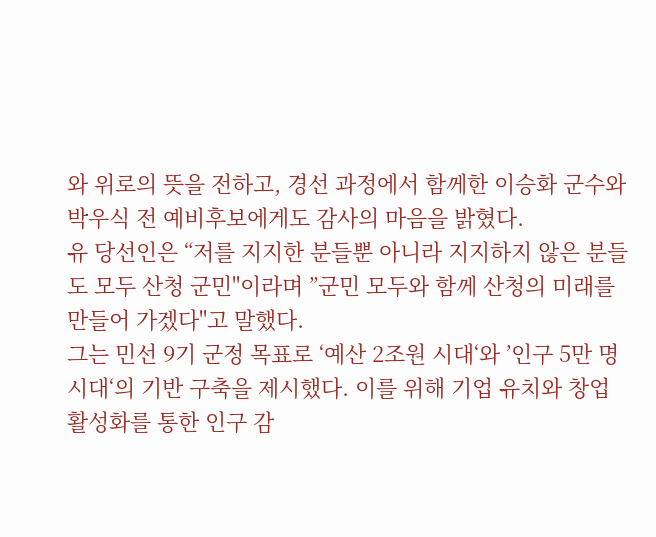와 위로의 뜻을 전하고, 경선 과정에서 함께한 이승화 군수와 박우식 전 예비후보에게도 감사의 마음을 밝혔다.
유 당선인은 “저를 지지한 분들뿐 아니라 지지하지 않은 분들도 모두 산청 군민"이라며 ”군민 모두와 함께 산청의 미래를 만들어 가겠다"고 말했다.
그는 민선 9기 군정 목표로 ‘예산 2조원 시대‘와 ’인구 5만 명 시대‘의 기반 구축을 제시했다. 이를 위해 기업 유치와 창업 활성화를 통한 인구 감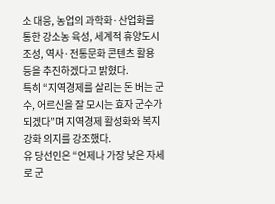소 대응, 농업의 과학화·산업화를 통한 강소농 육성, 세계적 휴양도시 조성, 역사·전통문화 콘텐츠 활용 등을 추진하겠다고 밝혔다.
특히 “지역경제를 살리는 돈 버는 군수, 어르신을 잘 모시는 효자 군수가 되겠다”며 지역경제 활성화와 복지 강화 의지를 강조했다.
유 당선인은 “언제나 가장 낮은 자세로 군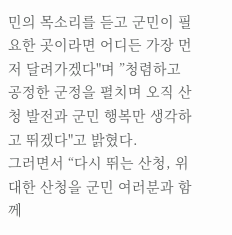민의 목소리를 듣고 군민이 필요한 곳이라면 어디든 가장 먼저 달려가겠다"며 ”청렴하고 공정한 군정을 펼치며 오직 산청 발전과 군민 행복만 생각하고 뛰겠다"고 밝혔다.
그러면서 “다시 뛰는 산청, 위대한 산청을 군민 여러분과 함께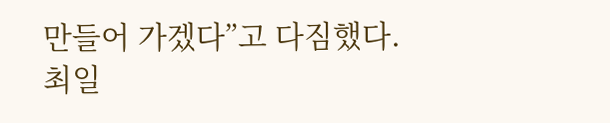만들어 가겠다”고 다짐했다.
최일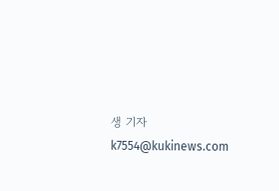생 기자 k7554@kukinews.com